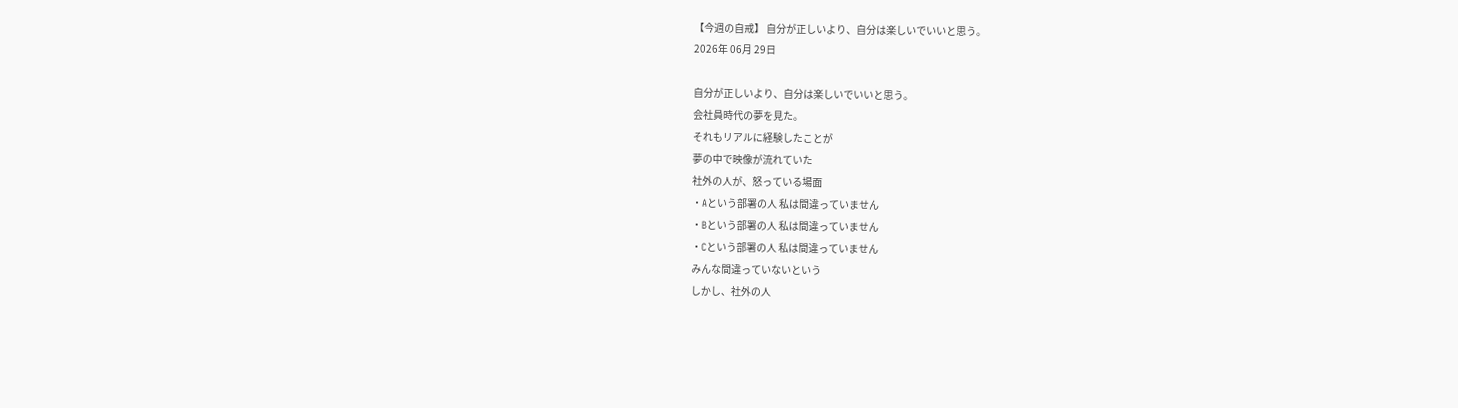【今週の自戒】 自分が正しいより、自分は楽しいでいいと思う。
2026年 06月 29日

自分が正しいより、自分は楽しいでいいと思う。
会社員時代の夢を見た。
それもリアルに経験したことが
夢の中で映像が流れていた
社外の人が、怒っている場面
・Aという部署の人 私は間違っていません
・Bという部署の人 私は間違っていません
・Cという部署の人 私は間違っていません
みんな間違っていないという
しかし、社外の人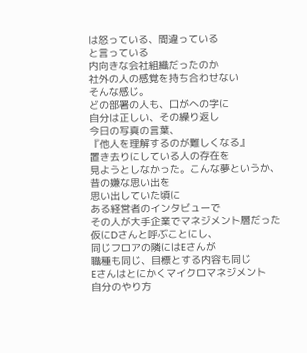は怒っている、間違っている
と言っている
内向きな会社組織だったのか
社外の人の感覚を持ち合わせない
そんな感じ。
どの部署の人も、口がへの字に
自分は正しい、その繰り返し
今日の写真の言葉、
『他人を理解するのが難しくなる』
置き去りにしている人の存在を
見ようとしなかった。こんな夢というか、昔の嫌な思い出を
思い出していた頃に
ある経営者のインタビューで
その人が大手企業でマネジメント層だった
仮にDさんと呼ぶことにし、
同じフロアの隣にはEさんが
職種も同じ、目標とする内容も同じ
Eさんはとにかくマイクロマネジメント
自分のやり方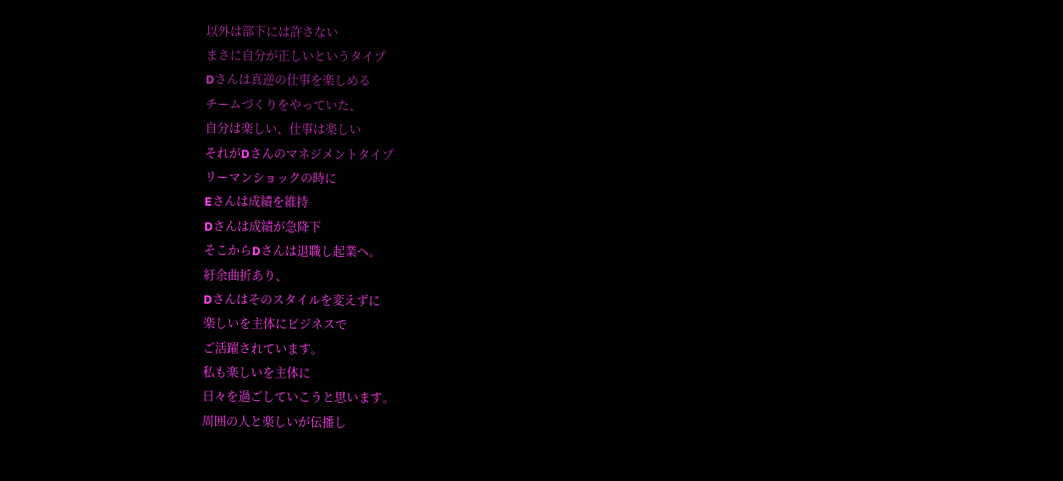以外は部下には許さない
まさに自分が正しいというタイプ
Dさんは真逆の仕事を楽しめる
チームづくりをやっていた、
自分は楽しい、仕事は楽しい
それがDさんのマネジメントタイプ
リーマンショックの時に
Eさんは成績を維持
Dさんは成績が急降下
そこからDさんは退職し起業へ。
紆余曲折あり、
Dさんはそのスタイルを変えずに
楽しいを主体にビジネスで
ご活躍されています。
私も楽しいを主体に
日々を過ごしていこうと思います。
周囲の人と楽しいが伝播し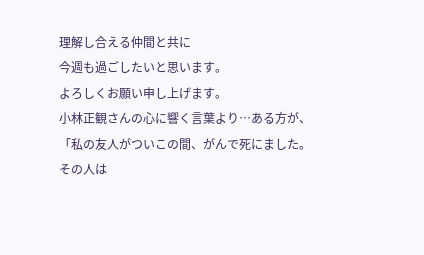理解し合える仲間と共に
今週も過ごしたいと思います。
よろしくお願い申し上げます。
小林正観さんの心に響く言葉より…ある方が、
「私の友人がついこの間、がんで死にました。
その人は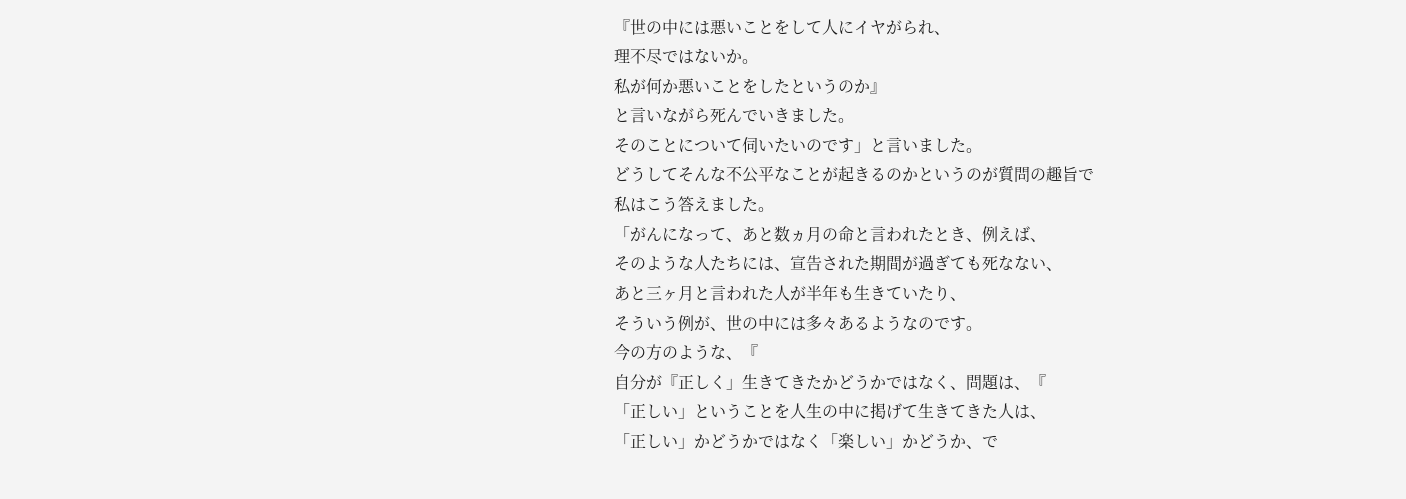『世の中には悪いことをして人にイヤがられ、
理不尽ではないか。
私が何か悪いことをしたというのか』
と言いながら死んでいきました。
そのことについて伺いたいのです」と言いました。
どうしてそんな不公平なことが起きるのかというのが質問の趣旨で
私はこう答えました。
「がんになって、あと数ヵ月の命と言われたとき、例えば、
そのような人たちには、宣告された期間が過ぎても死なない、
あと三ヶ月と言われた人が半年も生きていたり、
そういう例が、世の中には多々あるようなのです。
今の方のような、『
自分が『正しく」生きてきたかどうかではなく、問題は、『
「正しい」ということを人生の中に掲げて生きてきた人は、
「正しい」かどうかではなく「楽しい」かどうか、で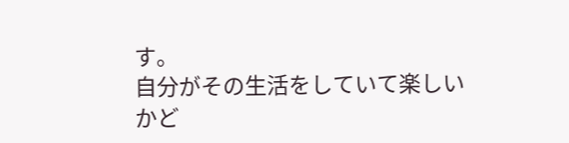す。
自分がその生活をしていて楽しいかど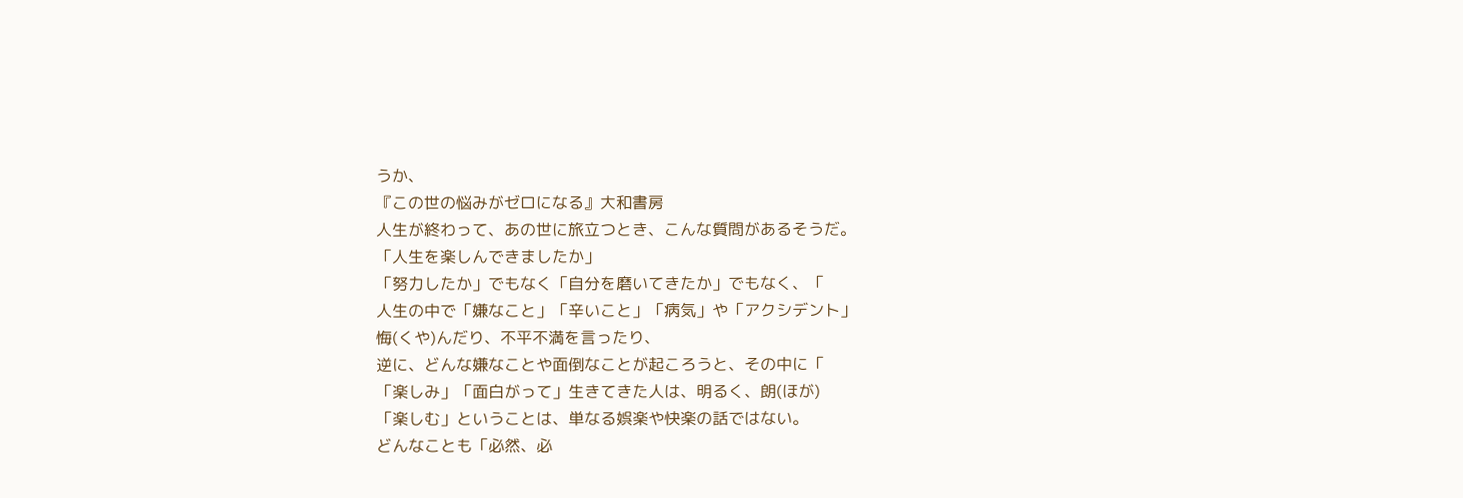うか、
『この世の悩みがゼロになる』大和書房
人生が終わって、あの世に旅立つとき、こんな質問があるそうだ。
「人生を楽しんできましたか」
「努力したか」でもなく「自分を磨いてきたか」でもなく、「
人生の中で「嫌なこと」「辛いこと」「病気」や「アクシデント」
悔(くや)んだり、不平不満を言ったり、
逆に、どんな嫌なことや面倒なことが起ころうと、その中に「
「楽しみ」「面白がって」生きてきた人は、明るく、朗(ほが)
「楽しむ」ということは、単なる娯楽や快楽の話ではない。
どんなことも「必然、必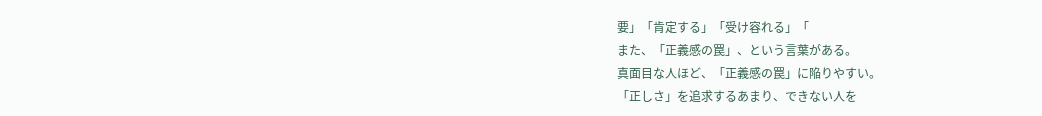要」「肯定する」「受け容れる」「
また、「正義感の罠」、という言葉がある。
真面目な人ほど、「正義感の罠」に陥りやすい。
「正しさ」を追求するあまり、できない人を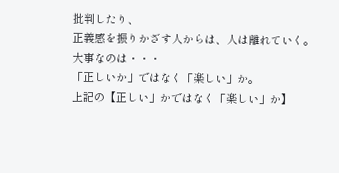批判したり、
正義感を振りかざす人からは、人は離れていく。
大事なのは・・・
「正しいか」ではなく「楽しい」か。
上記の【正しい」かではなく「楽しい」か】